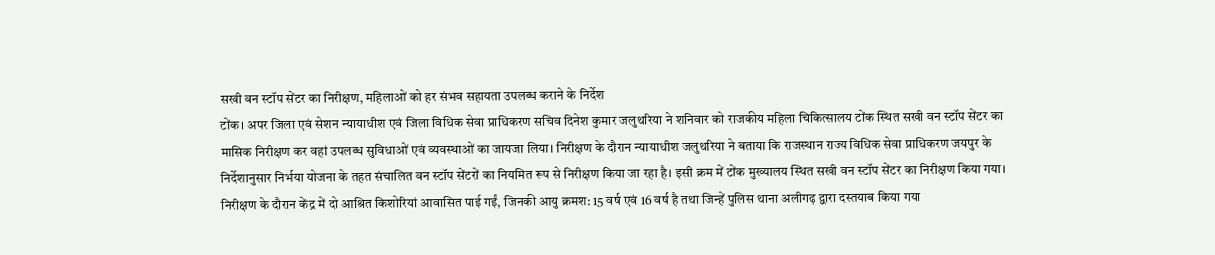सखी वन स्टॉप सेंटर का निरीक्षण, महिलाओं को हर संभव सहायता उपलब्ध कराने के निर्देश
टोंक। अपर जिला एवं सेशन न्यायाधीश एवं जिला विधिक सेवा प्राधिकरण सचिव दिनेश कुमार जलुथरिया ने शनिवार को राजकीय महिला चिकित्सालय टोंक स्थित सखी वन स्टॉप सेंटर का मासिक निरीक्षण कर वहां उपलब्ध सुविधाओं एवं व्यवस्थाओं का जायजा लिया। निरीक्षण के दौरान न्यायाधीश जलुथरिया ने बताया कि राजस्थान राज्य विधिक सेवा प्राधिकरण जयपुर के निर्देशानुसार निर्भया योजना के तहत संचालित वन स्टॉप सेंटरों का नियमित रूप से निरीक्षण किया जा रहा है। इसी क्रम में टोंक मुख्यालय स्थित सखी वन स्टॉप सेंटर का निरीक्षण किया गया। निरीक्षण के दौरान केंद्र में दो आश्रित किशोरियां आवासित पाई गईं, जिनकी आयु क्रमश: 15 वर्ष एवं 16 वर्ष है तथा जिन्हें पुलिस थाना अलीगढ़ द्वारा दस्तयाब किया गया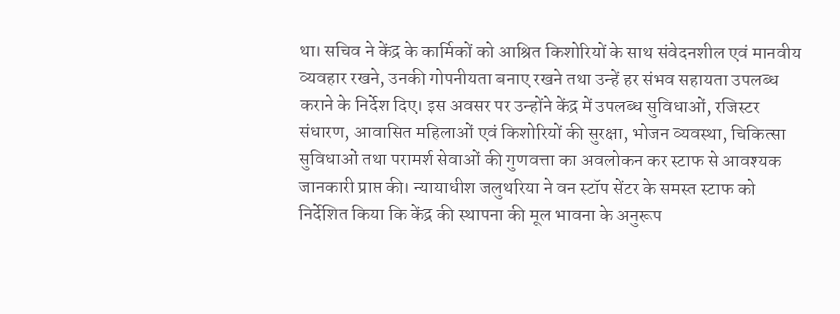था। सचिव ने केंद्र के कार्मिकों को आश्रित किशोरियों के साथ संवेदनशील एवं मानवीय व्यवहार रखने, उनकी गोपनीयता बनाए रखने तथा उन्हें हर संभव सहायता उपलब्ध कराने के निर्देश दिए। इस अवसर पर उन्होंने केंद्र में उपलब्ध सुविधाओं, रजिस्टर संधारण, आवासित महिलाओं एवं किशोरियों की सुरक्षा, भोजन व्यवस्था, चिकित्सा सुविधाओं तथा परामर्श सेवाओं की गुणवत्ता का अवलोकन कर स्टाफ से आवश्यक जानकारी प्राप्त की। न्यायाधीश जलुथरिया ने वन स्टॉप सेंटर के समस्त स्टाफ को निर्देशित किया कि केंद्र की स्थापना की मूल भावना के अनुरूप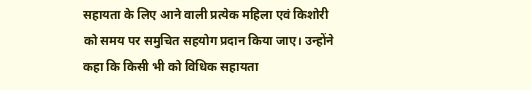सहायता के लिए आने वाली प्रत्येक महिला एवं किशोरी को समय पर समुचित सहयोग प्रदान किया जाए। उन्होंने कहा कि किसी भी को विधिक सहायता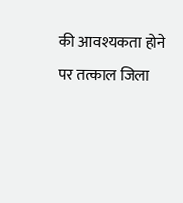की आवश्यकता होने पर तत्काल जिला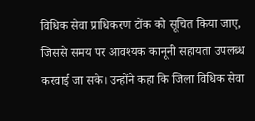विधिक सेवा प्राधिकरण टोंक को सूचित किया जाए, जिससे समय पर आवश्यक कानूनी सहायता उपलब्ध करवाई जा सके। उन्होंने कहा कि जिला विधिक सेवा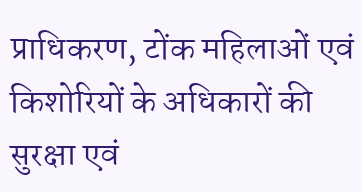प्राधिकरण, टोंक महिलाओं एवं किशोरियों के अधिकारों की सुरक्षा एवं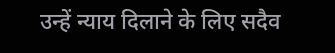उन्हें न्याय दिलाने के लिए सदैव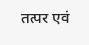तत्पर एवं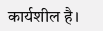कार्यशील है।